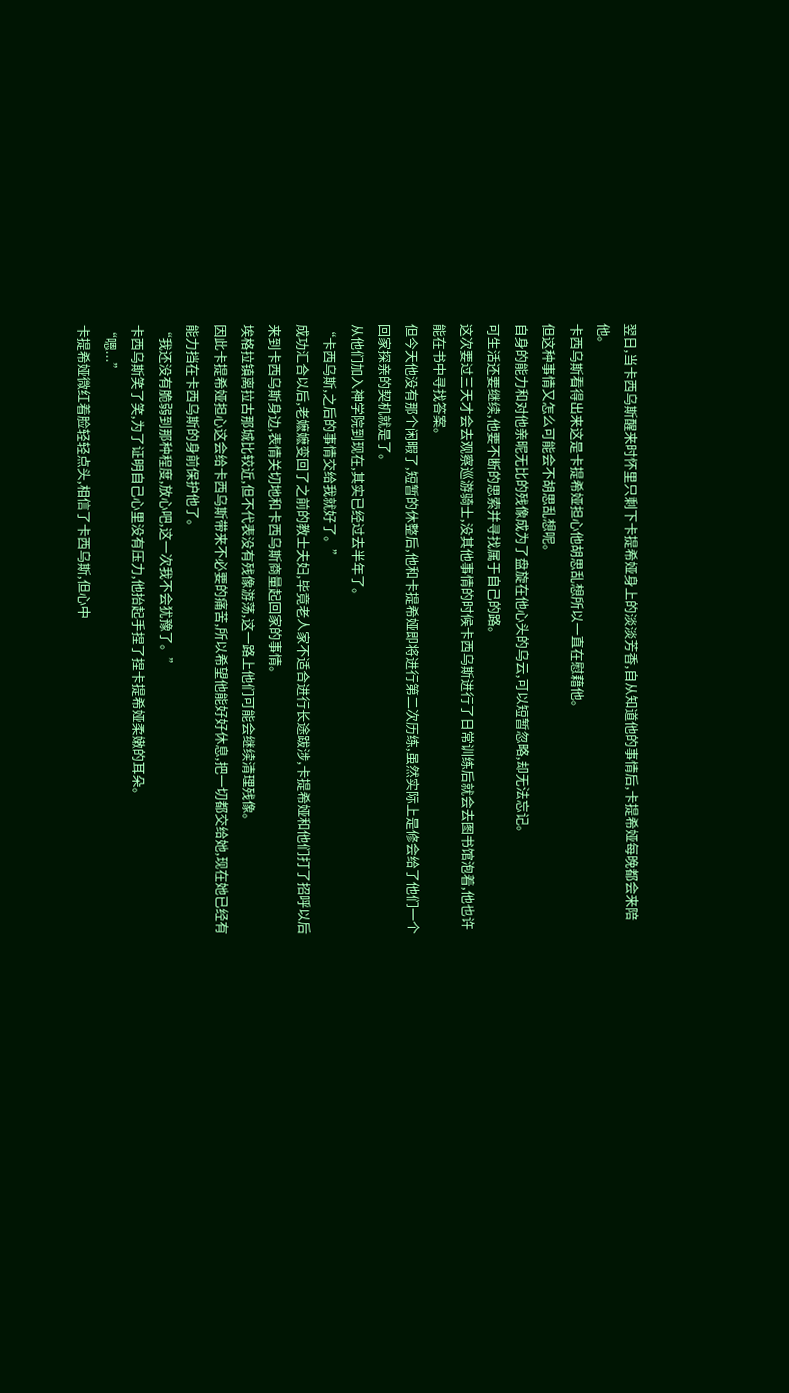翌日,当卡西乌斯醒来时怀里只剩下卡提希娅身上的淡淡芳香,自从知道他的事情后,卡提希娅每晚都会来陪他。
卡西乌斯看得出来这是卡提希娅担心他胡思乱想所以一直在慰藉他。
但这种事情又怎么可能会不胡思乱想呢。
自身的能力和对他亲昵无比的残像成为了盘旋在他心头的乌云,可以短暂忽略,却无法忘记。
可生活还要继续,他要不断的思索并寻找属于自己的路。
这次要过三天才会去观察巡游骑士,没其他事情的时候卡西乌斯进行了日常训练后就会去图书馆泡着,他也许能在书中寻找答案。
但今天他没有那个闲暇了,短暂的休整后,他和卡提希娅即将进行第二次历练,虽然实际上是修会给了他们一个回家探亲的契机就是了。
从他们加入神学院到现在,其实已经过去半年了。
“卡西乌斯,之后的事情交给我就好了。”
成功汇合以后,老嬷嬷变回了之前的教士夫妇,毕竟老人家不适合进行长途跋涉,卡提希娅和他们打了招呼以后来到卡西乌斯身边,表情关切地和卡西乌斯商量起回家的事情。
埃格拉镇离拉古那城比较近,但不代表没有残像游荡,这一路上他们可能会继续清理残像。
因此卡提希娅担心这会给卡西乌斯带来不必要的痛苦,所以希望他能好好休息,把一切都交给她,现在她已经有能力挡在卡西乌斯的身前保护他了。
“我还没有脆弱到那种程度,放心吧,这一次我不会犹豫了。”
卡西乌斯笑了笑,为了证明自己心里没有压力,他抬起手捏了捏卡提希娅柔嫩的耳朵。
“嗯...”
卡提希娅微红着脸轻轻点头,相信了卡西乌斯,但心中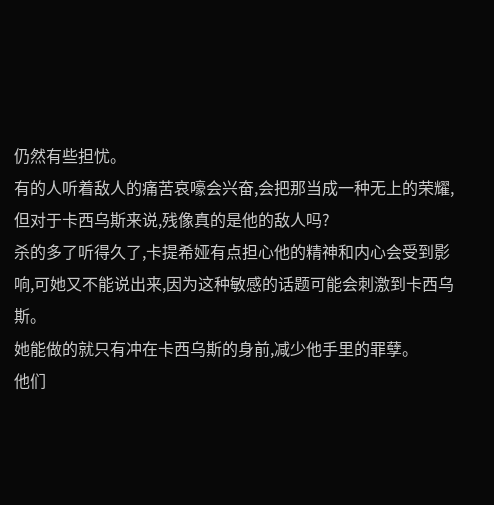仍然有些担忧。
有的人听着敌人的痛苦哀嚎会兴奋,会把那当成一种无上的荣耀,但对于卡西乌斯来说,残像真的是他的敌人吗?
杀的多了听得久了,卡提希娅有点担心他的精神和内心会受到影响,可她又不能说出来,因为这种敏感的话题可能会刺激到卡西乌斯。
她能做的就只有冲在卡西乌斯的身前,减少他手里的罪孽。
他们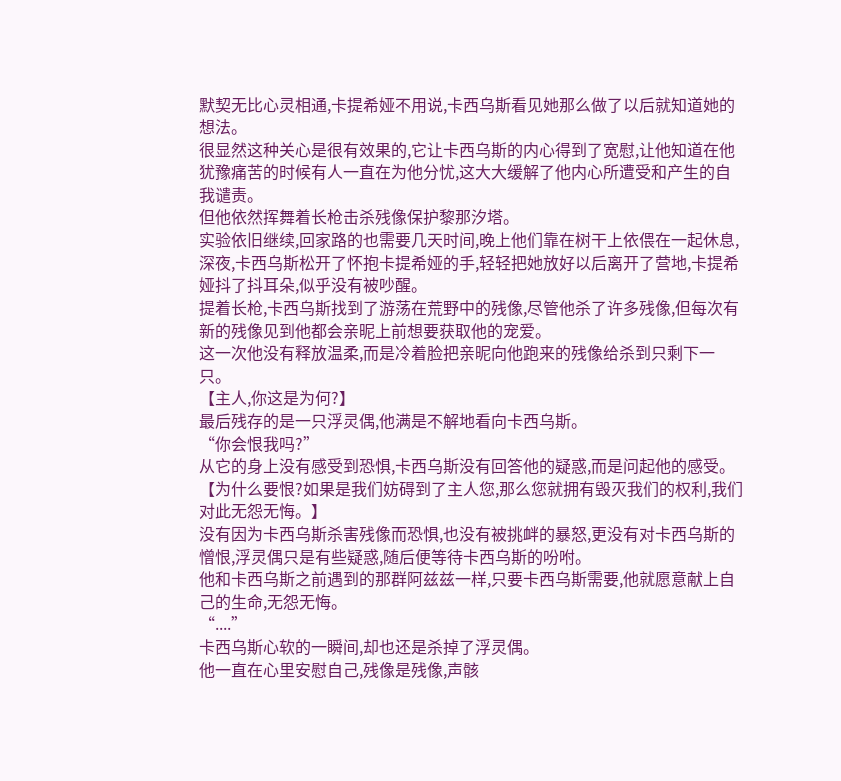默契无比心灵相通,卡提希娅不用说,卡西乌斯看见她那么做了以后就知道她的想法。
很显然这种关心是很有效果的,它让卡西乌斯的内心得到了宽慰,让他知道在他犹豫痛苦的时候有人一直在为他分忧,这大大缓解了他内心所遭受和产生的自我谴责。
但他依然挥舞着长枪击杀残像保护黎那汐塔。
实验依旧继续,回家路的也需要几天时间,晚上他们靠在树干上依偎在一起休息,深夜,卡西乌斯松开了怀抱卡提希娅的手,轻轻把她放好以后离开了营地,卡提希娅抖了抖耳朵,似乎没有被吵醒。
提着长枪,卡西乌斯找到了游荡在荒野中的残像,尽管他杀了许多残像,但每次有新的残像见到他都会亲昵上前想要获取他的宠爱。
这一次他没有释放温柔,而是冷着脸把亲昵向他跑来的残像给杀到只剩下一只。
【主人,你这是为何?】
最后残存的是一只浮灵偶,他满是不解地看向卡西乌斯。
“你会恨我吗?”
从它的身上没有感受到恐惧,卡西乌斯没有回答他的疑惑,而是问起他的感受。
【为什么要恨?如果是我们妨碍到了主人您,那么您就拥有毁灭我们的权利,我们对此无怨无悔。】
没有因为卡西乌斯杀害残像而恐惧,也没有被挑衅的暴怒,更没有对卡西乌斯的憎恨,浮灵偶只是有些疑惑,随后便等待卡西乌斯的吩咐。
他和卡西乌斯之前遇到的那群阿兹兹一样,只要卡西乌斯需要,他就愿意献上自己的生命,无怨无悔。
“....”
卡西乌斯心软的一瞬间,却也还是杀掉了浮灵偶。
他一直在心里安慰自己,残像是残像,声骸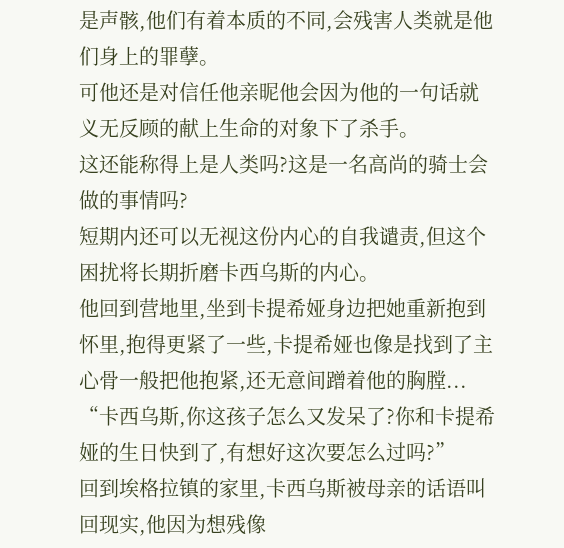是声骸,他们有着本质的不同,会残害人类就是他们身上的罪孽。
可他还是对信任他亲昵他会因为他的一句话就义无反顾的献上生命的对象下了杀手。
这还能称得上是人类吗?这是一名高尚的骑士会做的事情吗?
短期内还可以无视这份内心的自我谴责,但这个困扰将长期折磨卡西乌斯的内心。
他回到营地里,坐到卡提希娅身边把她重新抱到怀里,抱得更紧了一些,卡提希娅也像是找到了主心骨一般把他抱紧,还无意间蹭着他的胸膛...
“卡西乌斯,你这孩子怎么又发呆了?你和卡提希娅的生日快到了,有想好这次要怎么过吗?”
回到埃格拉镇的家里,卡西乌斯被母亲的话语叫回现实,他因为想残像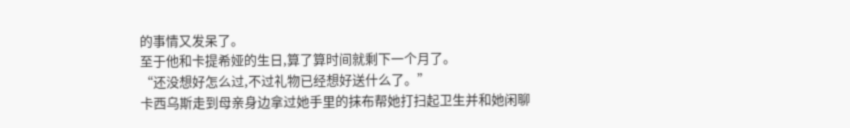的事情又发呆了。
至于他和卡提希娅的生日,算了算时间就剩下一个月了。
“还没想好怎么过,不过礼物已经想好送什么了。”
卡西乌斯走到母亲身边拿过她手里的抹布帮她打扫起卫生并和她闲聊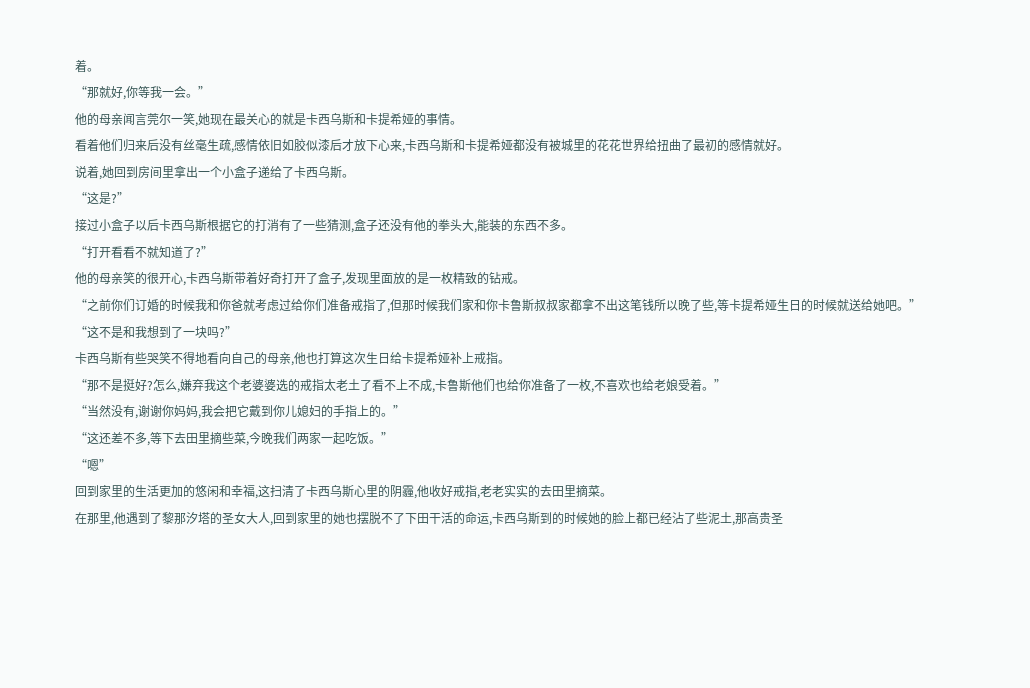着。
“那就好,你等我一会。”
他的母亲闻言莞尔一笑,她现在最关心的就是卡西乌斯和卡提希娅的事情。
看着他们归来后没有丝毫生疏,感情依旧如胶似漆后才放下心来,卡西乌斯和卡提希娅都没有被城里的花花世界给扭曲了最初的感情就好。
说着,她回到房间里拿出一个小盒子递给了卡西乌斯。
“这是?”
接过小盒子以后卡西乌斯根据它的打消有了一些猜测,盒子还没有他的拳头大,能装的东西不多。
“打开看看不就知道了?”
他的母亲笑的很开心,卡西乌斯带着好奇打开了盒子,发现里面放的是一枚精致的钻戒。
“之前你们订婚的时候我和你爸就考虑过给你们准备戒指了,但那时候我们家和你卡鲁斯叔叔家都拿不出这笔钱所以晚了些,等卡提希娅生日的时候就送给她吧。”
“这不是和我想到了一块吗?”
卡西乌斯有些哭笑不得地看向自己的母亲,他也打算这次生日给卡提希娅补上戒指。
“那不是挺好?怎么,嫌弃我这个老婆婆选的戒指太老土了看不上不成,卡鲁斯他们也给你准备了一枚,不喜欢也给老娘受着。”
“当然没有,谢谢你妈妈,我会把它戴到你儿媳妇的手指上的。”
“这还差不多,等下去田里摘些菜,今晚我们两家一起吃饭。”
“嗯”
回到家里的生活更加的悠闲和幸福,这扫清了卡西乌斯心里的阴霾,他收好戒指,老老实实的去田里摘菜。
在那里,他遇到了黎那汐塔的圣女大人,回到家里的她也摆脱不了下田干活的命运,卡西乌斯到的时候她的脸上都已经沾了些泥土,那高贵圣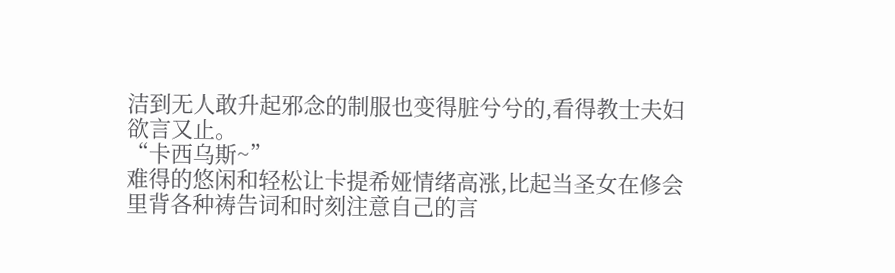洁到无人敢升起邪念的制服也变得脏兮兮的,看得教士夫妇欲言又止。
“卡西乌斯~”
难得的悠闲和轻松让卡提希娅情绪高涨,比起当圣女在修会里背各种祷告词和时刻注意自己的言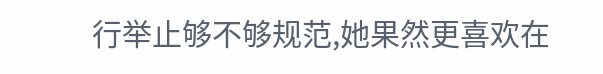行举止够不够规范,她果然更喜欢在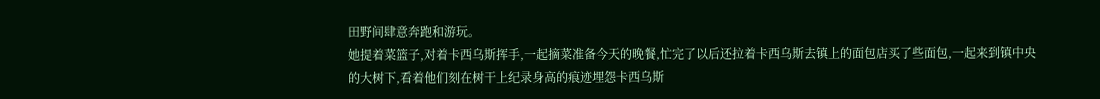田野间肆意奔跑和游玩。
她提着菜篮子,对着卡西乌斯挥手,一起摘菜准备今天的晚餐,忙完了以后还拉着卡西乌斯去镇上的面包店买了些面包,一起来到镇中央的大树下,看着他们刻在树干上纪录身高的痕迹埋怨卡西乌斯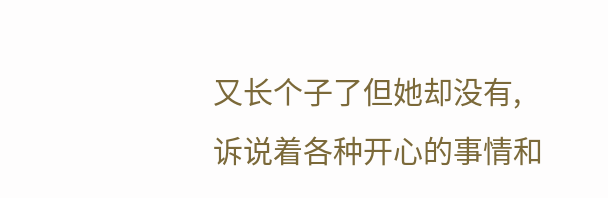又长个子了但她却没有,诉说着各种开心的事情和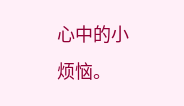心中的小烦恼。